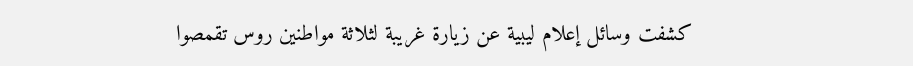كشفت وسائل إعلام ليبية عن زيارة غريبة لثلاثة مواطنين روس تقمصوا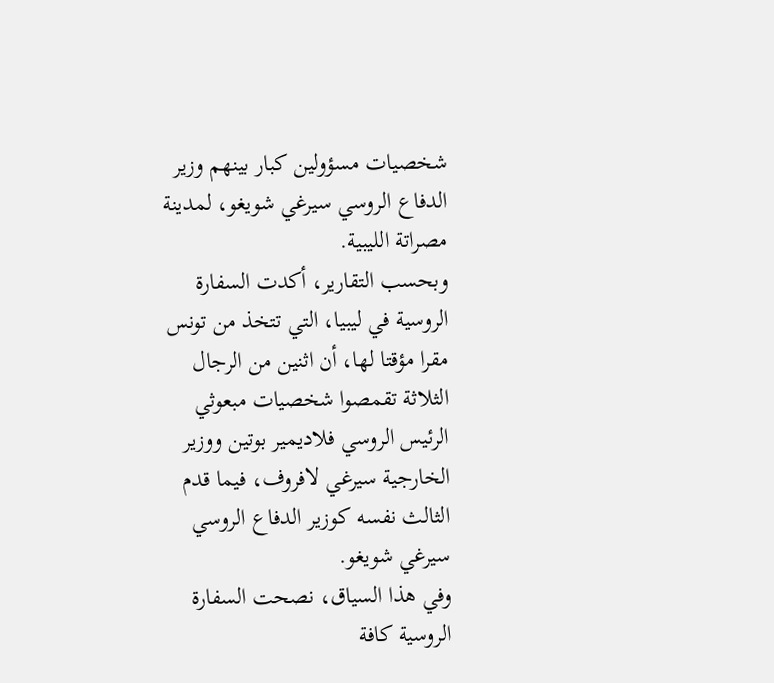شخصيات مسؤولين كبار بينهم وزير الدفاع الروسي سيرغي شويغو، لمدينة مصراتة الليبية.
وبحسب التقارير، أكدت السفارة الروسية في ليبيا، التي تتخذ من تونس مقرا مؤقتا لها، أن اثنين من الرجال الثلاثة تقمصوا شخصيات مبعوثي الرئيس الروسي فلاديمير بوتين ووزير الخارجية سيرغي لافروف، فيما قدم الثالث نفسه كوزير الدفاع الروسي سيرغي شويغو.
وفي هذا السياق، نصحت السفارة الروسية كافة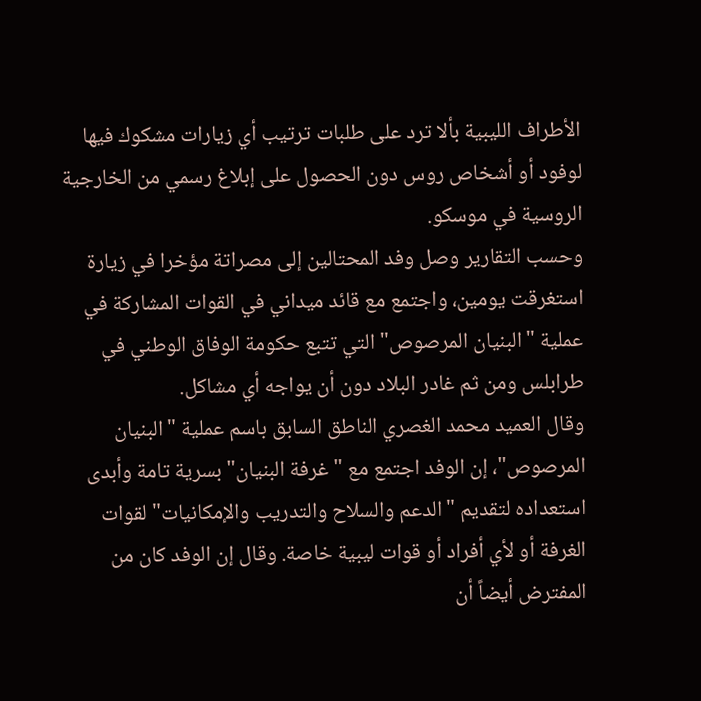الأطراف الليبية بألا ترد على طلبات ترتيب أي زيارات مشكوك فيها لوفود أو أشخاص روس دون الحصول على إبلاغ رسمي من الخارجية الروسية في موسكو.
وحسب التقارير وصل وفد المحتالين إلى مصراتة مؤخرا في زيارة استغرقت يومين، واجتمع مع قائد ميداني في القوات المشاركة في عملية "البنيان المرصوص" التي تتبع حكومة الوفاق الوطني في طرابلس ومن ثم غادر البلاد دون أن يواجه أي مشاكل.
وقال العميد محمد الغصري الناطق السابق باسم عملية "البنيان المرصوص"، إن الوفد اجتمع مع "غرفة البنيان" بسرية تامة وأبدى استعداده لتقديم "الدعم والسلاح والتدريب والإمكانيات" لقوات الغرفة أو لأي أفراد أو قوات ليبية خاصة. وقال إن الوفد كان من المفترض أيضاً أن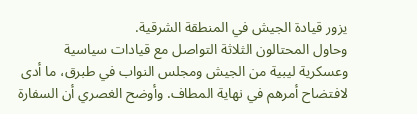يزور قيادة الجيش في المنطقة الشرقية.
وحاول المحتالون الثلاثة التواصل مع قيادات سياسية وعسكرية ليبية من الجيش ومجلس النواب في طبرق، ما أدى لافتضاح أمرهم في نهاية المطاف. وأوضح الغصري أن السفارة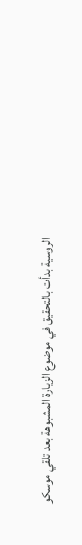الروسية بدأت بالتحقيق في موضوع الزيارة المشبوهة بعد تلقي موسكو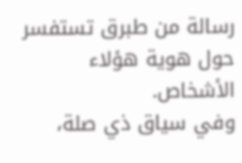رسالة من طبرق تستفسر حول هوية هؤلاء الأشخاص.
وفي سياق ذي صلة،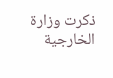ذكرت وزارة الخارجية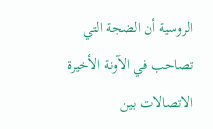الروسية أن الضجة التي تصاحب في الآونة الأخيرة الاتصالات بين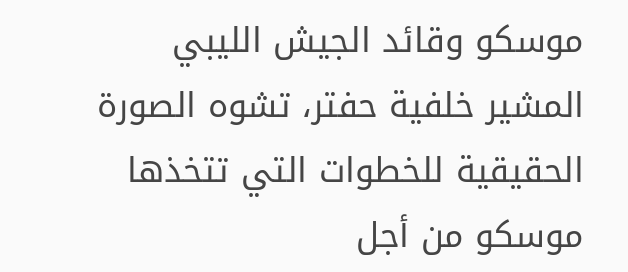موسكو وقائد الجيش الليبي المشير خلفية حفتر، تشوه الصورة الحقيقية للخطوات التي تتخذها موسكو من أجل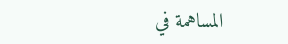المساهمة في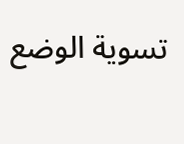تسوية الوضع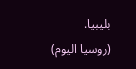بليبيا.
(روسيا اليوم)